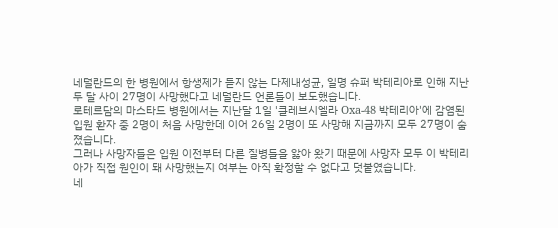네덜란드의 한 병원에서 항생제가 듣지 않는 다제내성균, 일명 슈퍼 박테리아로 인해 지난 두 달 사이 27명이 사망했다고 네덜란드 언론들이 보도했습니다.
로테르담의 마스타드 병원에서는 지난달 1일 '클레브시엘라 Oxa-48 박테리아'에 감염된 입원 환자 중 2명이 처음 사망한데 이어 26일 2명이 또 사망해 지금까지 모두 27명이 숨졌습니다.
그러나 사망자들은 입원 이전부터 다른 질병들을 앓아 왔기 때문에 사망자 모두 이 박테리아가 직접 원인이 돼 사망했는지 여부는 아직 확정할 수 없다고 덧붙였습니다.
네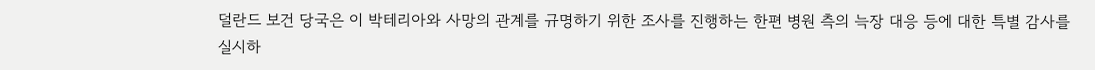덜란드 보건 당국은 이 박테리아와 사망의 관계를 규명하기 위한 조사를 진행하는 한편 병원 측의 늑장 대응 등에 대한 특별 감사를 실시하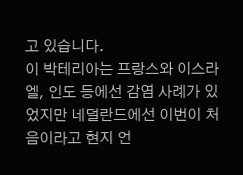고 있습니다.
이 박테리아는 프랑스와 이스라엘, 인도 등에선 감염 사례가 있었지만 네덜란드에선 이번이 처음이라고 현지 언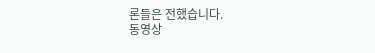론들은 전했습니다.
동영상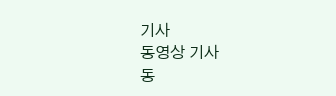기사
동영상 기사
동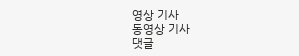영상 기사
동영상 기사
댓글